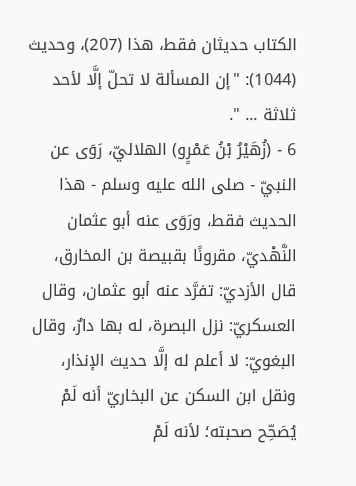الكتاب حديثان فقط، هذا (207)، وحديث (1044): "إن المسألة لا تحلّ إلَّا لأحد ثلاثة ... ".
6 - (زُهَيْرُ بْنُ عَمْرٍو) الهلاليّ، رَوَى عن النبيّ - صلى الله عليه وسلم - هذا الحديث فقط، ورَوَى عنه أبو عثمان النَّهْديّ، مقرونًا بقبيصة بن المخارق، قال الأزديّ: تفرَّد عنه أبو عثمان، وقال العسكريّ: نزل البصرة، له بها دارٌ، وقال البغويّ: لا أعلم له إلَّا حديث الإنذار، ونقل ابن السكن عن البخاريّ أنه لَمْ يُصَحِّح صحبته؛ لأنه لَمْ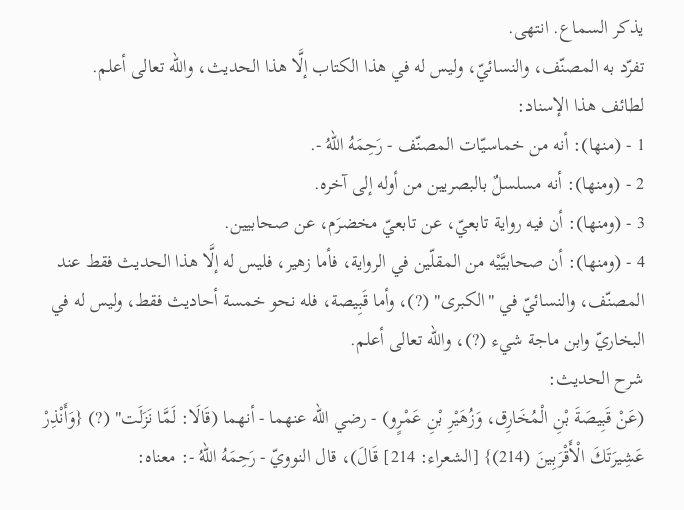يذكر السماع. انتهى.
تفرّد به المصنّف، والنسائيّ، وليس له في هذا الكتاب إلَّا هذا الحديث، والله تعالى أعلم.
لطائف هذا الإسناد:
1 - (منها): أنه من خماسيّات المصنّف - رَحِمَهُ اللهُ -.
2 - (ومنها): أنه مسلسلٌ بالبصريين من أوله إلى آخره.
3 - (ومنها): أن فيه رواية تابعيّ، عن تابعيّ مخضرَم، عن صحابيين.
4 - (ومنها): أن صحابيَّيْه من المقلّين في الرواية، فأما زهير، فليس له إلَّا هذا الحديث فقط عند المصنّف، والنسائيّ في "الكبرى" (?)، وأما قَبِيصة، فله نحو خمسة أحاديث فقط، وليس له في البخاريّ وابن ماجة شيء (?)، والله تعالى أعلم.
شرح الحديث:
(عَنْ قَبِيصَةَ بْنِ الْمُخَارِق، وَزُهَيْرِ بْنِ عَمْرٍو) - رضي الله عنهما - أنهما (قَالَا: لَمَّا نَزَلَت" (?) {وَأَنْذِرْ عَشِيرَتَكَ الْأَقْرَبِينَ (214)} [الشعراء: 214] قَالَ)، قال النوويّ - رَحِمَهُ اللهُ -: معناه: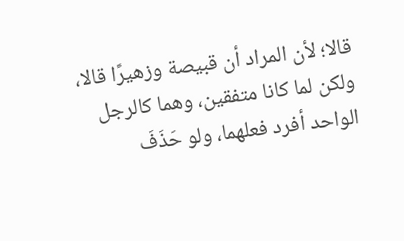قالا؛ لأن المراد أن قبيصة وزهيرًا قالا، ولكن لما كانا متفقين، وهما كالرجل الواحد أفرد فعلهما، ولو حَذَفَ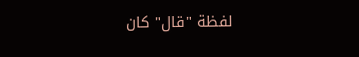لفظة "قال" كان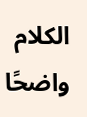الكلام واضحًا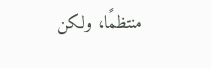منتظمًا، ولكن